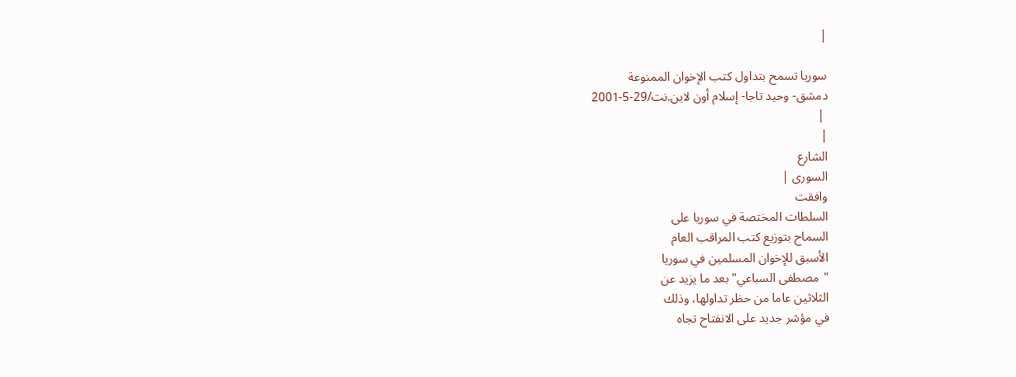|

سوريا تسمح بتداول كتب الإخوان الممنوعة
دمشق- وحيد تاجا- إسلام أون لاين.نت/29-5-2001
 |
|
الشارع
السورى |
وافقت
السلطات المختصة في سوريا على
السماح بتوزيع كتب المراقب العام
الأسبق للإخوان المسلمين في سوريا
"مصطفى السباعي" بعد ما يزيد عن
الثلاثين عاما من حظر تداولها، وذلك
في مؤشر جديد على الانفتاح تجاه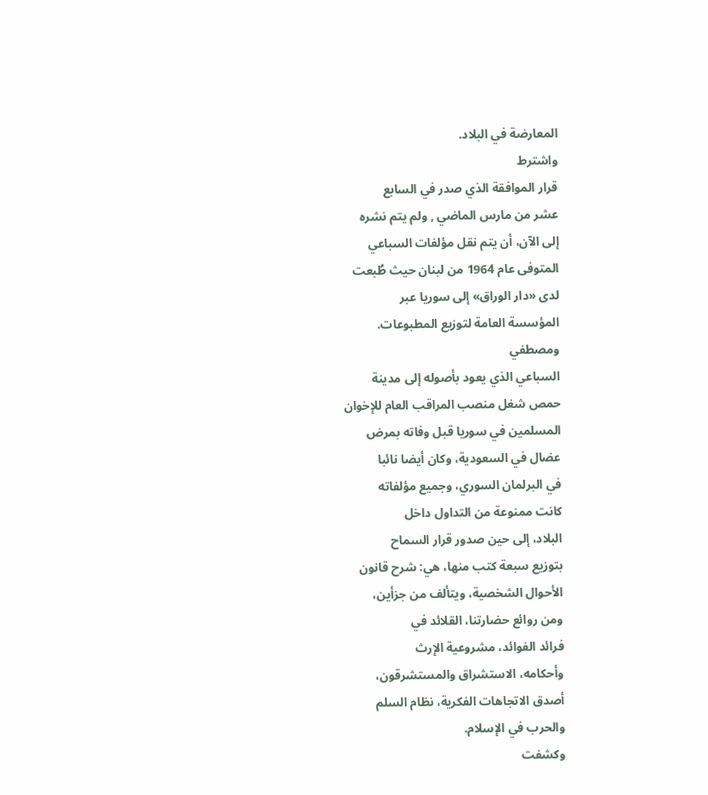المعارضة في البلاد.
واشترط
قرار الموافقة الذي صدر في السابع
عشر من مارس الماضي , ولم يتم نشره
إلى الآن، أن يتم نقل مؤلفات السباعي
المتوفى عام 1964 من لبنان حيث طُبعت
لدى «دار الوراق» إلى سوريا عبر
المؤسسة العامة لتوزيع المطبوعات.
ومصطفي
السباعي الذي يعود بأصوله إلى مدينة
حمص شغل منصب المراقب العام للإخوان
المسلمين في سوريا قبل وفاته بمرض
عضال في السعودية، وكان أيضا نائبا
في البرلمان السوري، وجميع مؤلفاته
كانت ممنوعة من التداول داخل
البلاد، إلى حين صدور قرار السماح
بتوزيع سبعة كتب منها، هي: شرح قانون
الأحوال الشخصية، ويتألف من جزأين،
ومن روائع حضارتنا، القلائد في
فرائد الفوائد، مشروعية الإرث
وأحكامه، الاستشراق والمستشرقون،
أصدق الاتجاهات الفكرية، نظام السلم
والحرب في الإسلام.
وكشفت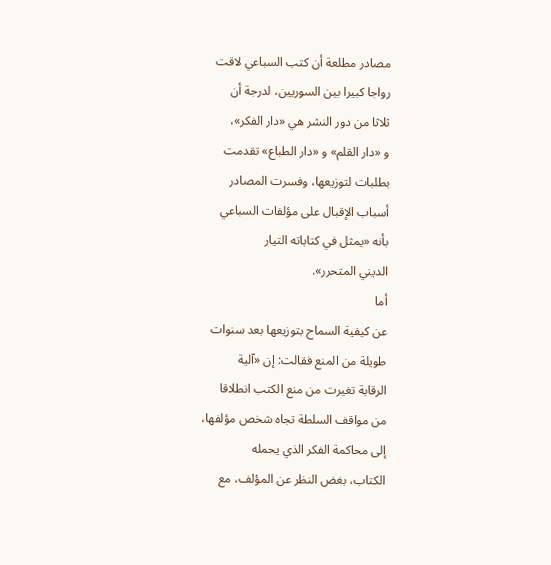مصادر مطلعة أن كتب السباعي لاقت
رواجا كبيرا بين السوريين، لدرجة أن
ثلاثا من دور النشر هي «دار الفكر»،
و «دار القلم» و «دار الطباع» تقدمت
بطلبات لتوزيعها، وفسرت المصادر
أسباب الإقبال على مؤلفات السباعي
بأنه «يمثل في كتاباته التيار
الديني المتحرر».
أما
عن كيفية السماح بتوزيعها بعد سنوات
طويلة من المنع فقالت: إن «آلية
الرقابة تغيرت من منع الكتب انطلاقا
من مواقف السلطة تجاه شخص مؤلفها،
إلى محاكمة الفكر الذي يحمله
الكتاب، بغض النظر عن المؤلف، مع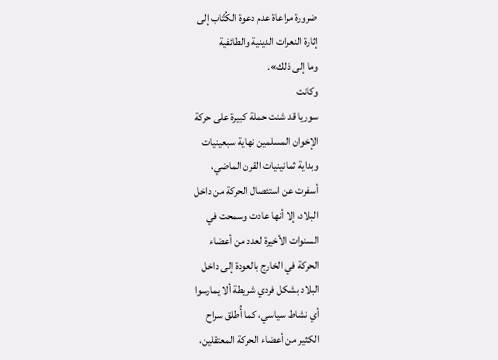ضرورة مراعاة عدم دعوة الكُتّاب إلى
إثارة النعرات الدينية والطائفية
وما إلى ذلك».
وكانت
سوريا قد شنت حملة كبيرة على حركة
الإخوان المسلمين نهاية سبعينيات
وبداية ثمانينيات القرن الماضي،
أسفرت عن استئصال الحركة من داخل
البلاد، إلا أنها عادت وسمحت في
السنوات الأخيرة لعدد من أعضاء
الحركة في الخارج بالعودة إلى داخل
البلاد بشكل فردي شريطة ألا يمارسوا
أي نشاط سياسي، كما أُطلق سراح
الكثير من أعضاء الحركة المعتقلين،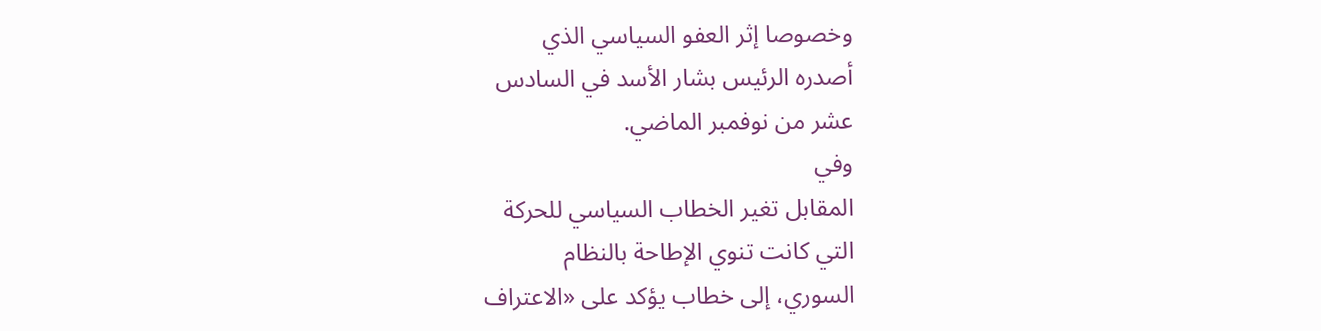وخصوصا إثر العفو السياسي الذي
أصدره الرئيس بشار الأسد في السادس
عشر من نوفمبر الماضي.
وفي
المقابل تغير الخطاب السياسي للحركة
التي كانت تنوي الإطاحة بالنظام
السوري، إلى خطاب يؤكد على «الاعتراف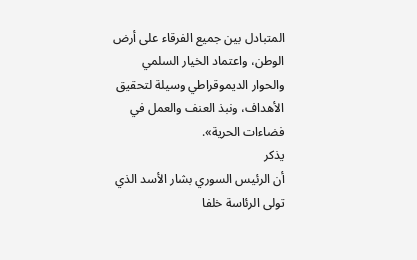المتبادل بين جميع الفرقاء على أرض
الوطن، واعتماد الخيار السلمي
والحوار الديموقراطي وسيلة لتحقيق
الأهداف، ونبذ العنف والعمل في
فضاءات الحرية».
يذكر
أن الرئيس السوري بشار الأسد الذي
تولى الرئاسة خلفا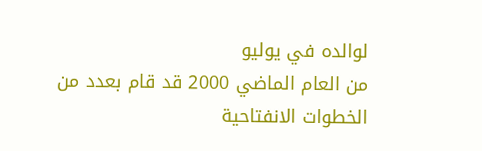لوالده في يوليو
من العام الماضي 2000 قد قام بعدد من
الخطوات الانفتاحية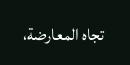تجاه المعارضة،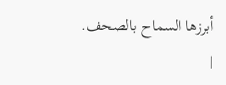أبرزها السماح بالصحف.
|